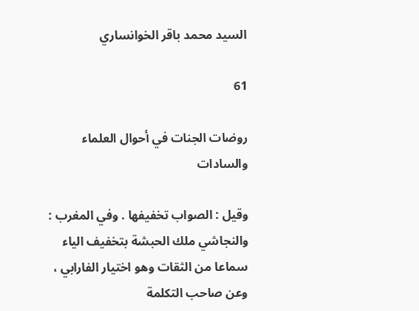السيد محمد باقر الخوانساري

61

روضات الجنات في أحوال العلماء والسادات

وقيل : الصواب تخفيفها . وفي المغرب : والنجاشي ملك الحبشة بتخفيف الياء سماعا من الثقات وهو اختيار الفارابي ، وعن صاحب التكلمة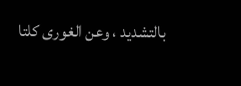بالتشديد ، وعن الغورى كلتا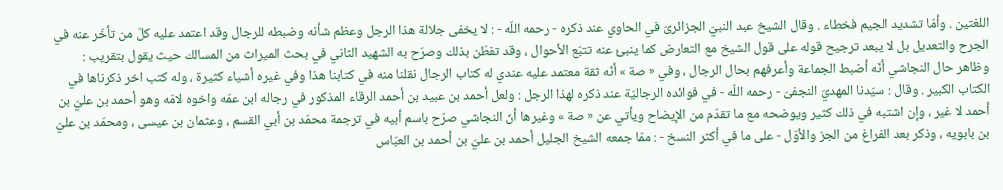اللغتين . وأمّا تشديد الجيم فخطاء . وقال الشيخ عبد النبيّ الجزائرىّ في الحاوي عند ذكره - رحمه اللّه - : لا يخفى جلالة هذا الرجل وعظم شأنه وضبطه للرجال وقد اعتمد عليه كلّ من تأخّر عنه في الجرح والتعديل بل لا يبعد ترجيح قوله على قول الشيخ مع التعارض كما ينبئ عنه تتبّع الأحوال ، وقد تفطّن بذلك وصرّح به الشهيد الثاني في بحث الميراث من المسالك حيث يقول بتقريب : وظاهر حال النجاشي أنّه أضبط الجماعة وأعرفهم بحال الرجال ، وفي « صة » أنّه ثقة معتمد عليه عندي له كتاب الرجال نقلنا منه في كتابنا هذا وفي غيره أشياء كثيرة ، وله كتب اخر ذكرناها في الكتاب الكبير . وقال : سيّدنا المهديّ النجفىّ - رحمه اللّه - في فوائده الرجاليّة عند ذكره لهذا الرجل : ولعل أحمد بن عبيد بن أحمد الرقاء المذكور في رجاله ابن عمّه واخوه لامّه وهو أحمد بن عليّ بن أحمد لا غير ، وإن اشتبه في ذلك كثير ويوضحه مع ما تقدّم من الإيضاح ويأتي عن « صة » وغيرها أنّ النجاشي صرّح باسم أبيه في ترجمة محمّد بن أبي القسم ، وعثمان بن عيسى ، ومحمّد بن عليّ بن بابويه ، وذكر بعد الفراغ من الجز والأوّل - على ما في أكثر النسخ - : ممّا جمعه الشيخ الجليل أحمد بن عليّ بن أحمد بن العبّاس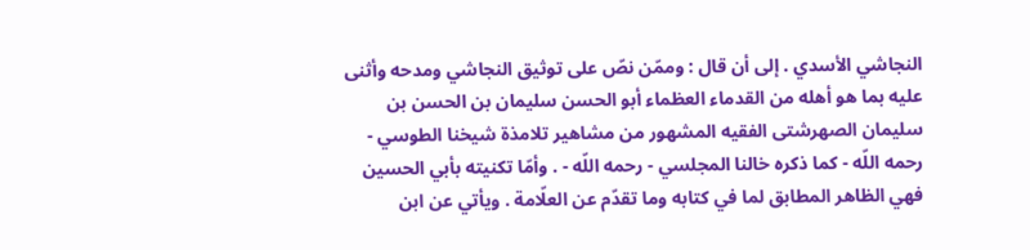النجاشي الأسدي . إلى أن قال : وممّن نصّ على توثيق النجاشي ومدحه وأثنى عليه بما هو أهله من القدماء العظماء أبو الحسن سليمان بن الحسن بن سليمان الصهرشتى الفقيه المشهور من مشاهير تلامذة شيخنا الطوسي - رحمه اللّه - كما ذكره خالنا المجلسي - رحمه اللّه - . وأمّا تكنيته بأبي الحسين فهي الظاهر المطابق لما في كتابه وما تقدّم عن العلّامة . ويأتي عن ابن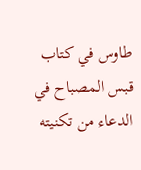طاوس في كتاب قبس المصباح في الدعاء من تكنيته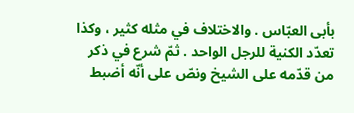بأبى العبّاس . والاختلاف في مثله كثير ، وكذا تعدّد الكنية للرجل الواحد . ثمّ شرع في ذكر من قدّمه على الشيخ ونصّ على أنّه أضبط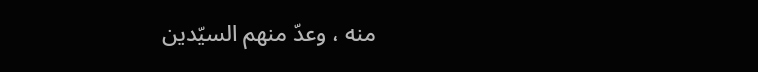منه ، وعدّ منهم السيّدين